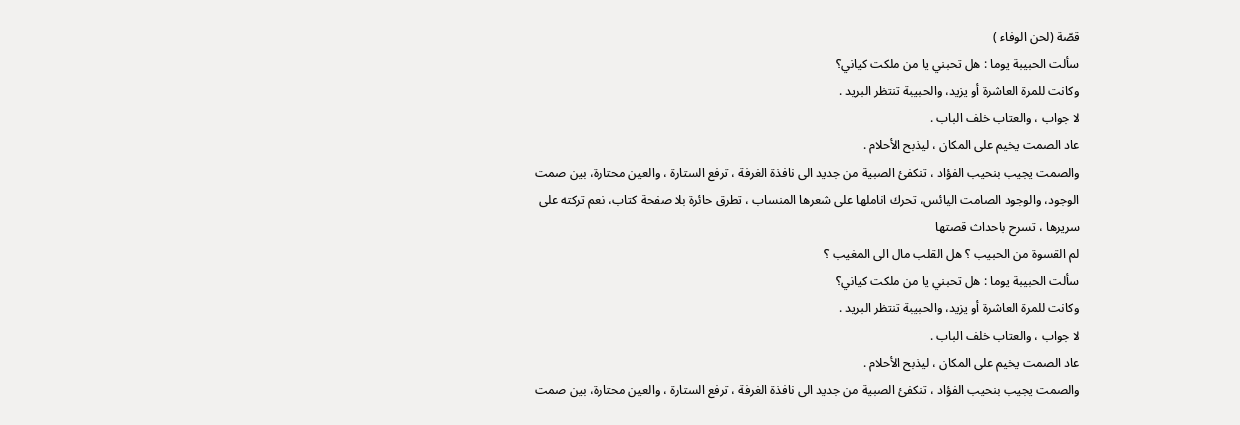قصّة (لحن الوفاء )
سألت الحبيبة يوما : هل تحبني يا من ملكت كياني؟
وكانت للمرة العاشرة أو يزيد، والحبيبة تنتظر البريد .
لا جواب ، والعتاب خلف الباب .
عاد الصمت يخيم على المكان ، ليذبح الأحلام .
والصمت يجيب بنحيب الفؤاد ، تنكفئ الصبية من جديد الى نافذة الغرفة ، ترفع الستارة ، والعين محتارة، بين صمت الوجود، والوجود الصامت اليائس، تحرك اناملها على شعرها المنساب ، تطرق حائرة بلا صفحة كتاب، نعم تركته على سريرها ، تسرح باحداث قصتها
لم القسوة من الحبيب ؟ هل القلب مال الى المغيب ؟
سألت الحبيبة يوما : هل تحبني يا من ملكت كياني؟
وكانت للمرة العاشرة أو يزيد، والحبيبة تنتظر البريد .
لا جواب ، والعتاب خلف الباب .
عاد الصمت يخيم على المكان ، ليذبح الأحلام .
والصمت يجيب بنحيب الفؤاد ، تنكفئ الصبية من جديد الى نافذة الغرفة ، ترفع الستارة ، والعين محتارة، بين صمت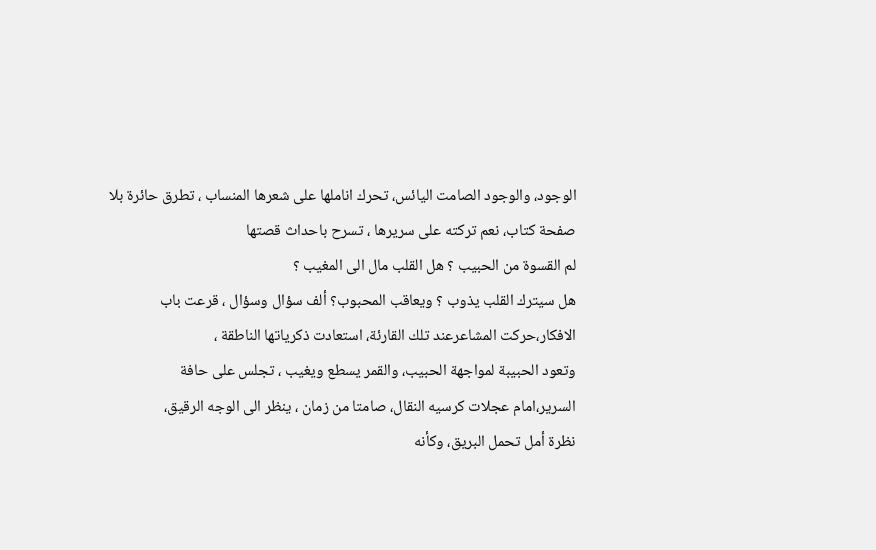الوجود، والوجود الصامت اليائس، تحرك اناملها على شعرها المنساب ، تطرق حائرة بلا صفحة كتاب، نعم تركته على سريرها ، تسرح باحداث قصتها
لم القسوة من الحبيب ؟ هل القلب مال الى المغيب ؟
هل سيترك القلب يذوب ؟ ويعاقب المحبوب؟ ألف سؤال وسؤال ، قرعت باب الافكار،حركت المشاعرعند تلك القارئة، استعادت ذكرياتها الناطقة ،
وتعود الحبيبة لمواجهة الحبيب، والقمر يسطع ويغيب ، تجلس على حافة
السرير،امام عجلات كرسيه النقال، صامتا من زمان ، ينظر الى الوجه الرقيق،
نظرة أمل تحمل البريق، وكأنه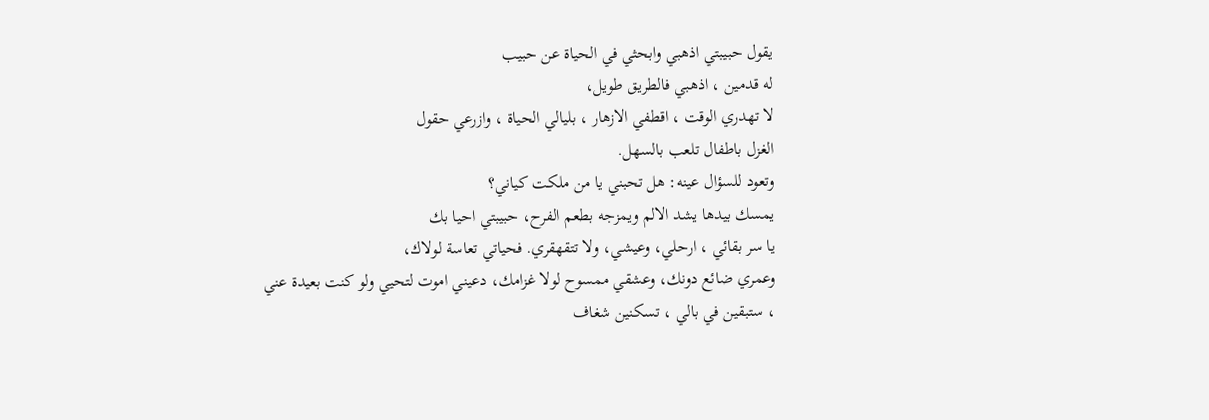يقول حبيبتي اذهبي وابحثي في الحياة عن حبيب
له قدمين ، اذهبي فالطريق طويل،
لا تهدري الوقت ، اقطفي الازهار ، بليالي الحياة ، وازرعي حقول
الغزل باطفال تلعب بالسهل.
وتعود للسؤال عينه: هل تحبني يا من ملكت كياني؟
يمسك بيدها يشد الالم ويمزجه بطعم الفرح، حبيبتي احيا بك
يا سر بقائي ، ارحلي، وعيشي، ولا تتقهقري. فحياتي تعاسة لولاك،
وعمري ضائع دونك، وعشقي ممسوح لولا غزامك، دعيني اموت لتحيي ولو كنت بعيدة عني ، ستبقين في بالي ، تسكنين شغاف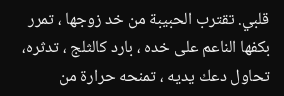قلبي. تقترب الحبيبة من خد زوجها ، تمرر بكفها الناعم على خده ، بارد كالثلج ، تدثره، تحاول دعك يديه ، تمنحه حرارة من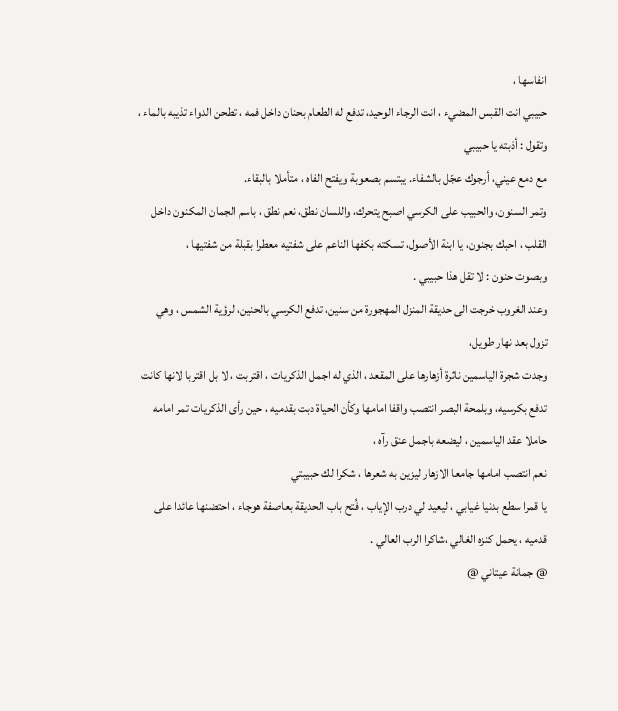انفاسها ،
حبيبي انت القبس المضيء ، انت الرجاء الوحيد، تدفع له الطعام بحنان داخل فمه ، تطحن الدواء تذيبه بالماء ، وتقول : أذبته يا حبيبي
مع دمع عيني، أرجوك عجّل بالشفاء. يبتسم بصعوبة ويفتح الفاه ، متأملا بالبقاء.
وتمر السنون، والحبيب على الكرسي اصبح يتحرك، واللسان نطق، نعم نطق ، باسم الجمان المكنون داخل القلب ، احبك بجنون، يا ابنة الأصول، تسكته بكفها الناعم على شفتيه معطرا بقبلة من شفتيها ،
وبصوت حنون : لا تقل هذا حبيبي .
وعند الغروب خرجت الى حديقة المنزل المهجورة من سنين، تدفع الكرسي بالحنين، لرؤية الشمس ، وهي تزول بعد نهار طويل،
وجدت شجرة الياسمين ناثرة أزهارها على المقعد ، الذي له اجمل الذكريات ، اقتربت ، لا بل اقتربا لانها كانت تدفع بكرسيه، وبلمحة البصر انتصب واقفا امامها وكأن الحياة دبت بقدميه ، حين رأى الذكريات تمر امامه حاملا عقد الياسمين ، ليضعه باجمل عنق رآه ،
نعم انتصب امامها جامعا الازهار ليزين به شعرها ، شكرا لك حبيبتي
يا قمرا سطع بدنيا غيابي ، ليعيد لي درب الإياب ، فُتح باب الحديقة بعاصفة هوجاء ، احتضنها عائدا على قدميه ، يحمل كنزه الغالي ،شاكرا الرب العالي .
@ جمانة عيتاني @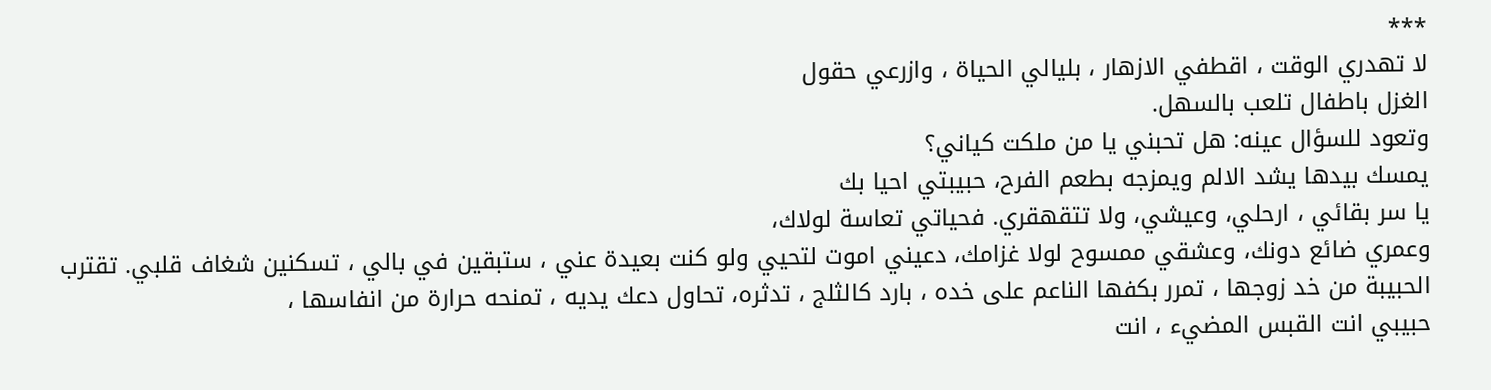***
لا تهدري الوقت ، اقطفي الازهار ، بليالي الحياة ، وازرعي حقول
الغزل باطفال تلعب بالسهل.
وتعود للسؤال عينه: هل تحبني يا من ملكت كياني؟
يمسك بيدها يشد الالم ويمزجه بطعم الفرح، حبيبتي احيا بك
يا سر بقائي ، ارحلي، وعيشي، ولا تتقهقري. فحياتي تعاسة لولاك،
وعمري ضائع دونك، وعشقي ممسوح لولا غزامك، دعيني اموت لتحيي ولو كنت بعيدة عني ، ستبقين في بالي ، تسكنين شغاف قلبي. تقترب الحبيبة من خد زوجها ، تمرر بكفها الناعم على خده ، بارد كالثلج ، تدثره، تحاول دعك يديه ، تمنحه حرارة من انفاسها ،
حبيبي انت القبس المضيء ، انت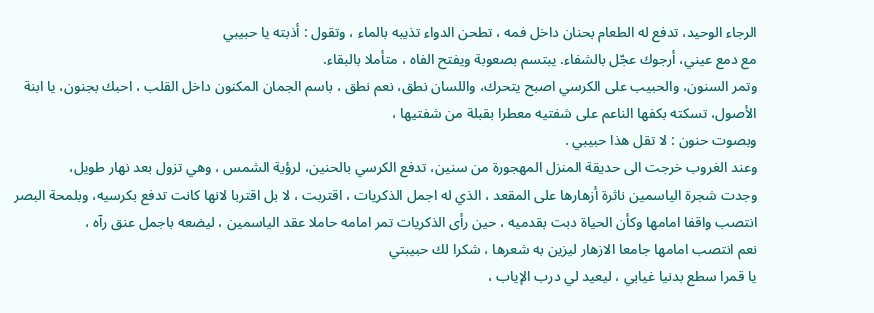الرجاء الوحيد، تدفع له الطعام بحنان داخل فمه ، تطحن الدواء تذيبه بالماء ، وتقول : أذبته يا حبيبي
مع دمع عيني، أرجوك عجّل بالشفاء. يبتسم بصعوبة ويفتح الفاه ، متأملا بالبقاء.
وتمر السنون، والحبيب على الكرسي اصبح يتحرك، واللسان نطق، نعم نطق ، باسم الجمان المكنون داخل القلب ، احبك بجنون، يا ابنة الأصول، تسكته بكفها الناعم على شفتيه معطرا بقبلة من شفتيها ،
وبصوت حنون : لا تقل هذا حبيبي .
وعند الغروب خرجت الى حديقة المنزل المهجورة من سنين، تدفع الكرسي بالحنين، لرؤية الشمس ، وهي تزول بعد نهار طويل،
وجدت شجرة الياسمين ناثرة أزهارها على المقعد ، الذي له اجمل الذكريات ، اقتربت ، لا بل اقتربا لانها كانت تدفع بكرسيه، وبلمحة البصر انتصب واقفا امامها وكأن الحياة دبت بقدميه ، حين رأى الذكريات تمر امامه حاملا عقد الياسمين ، ليضعه باجمل عنق رآه ،
نعم انتصب امامها جامعا الازهار ليزين به شعرها ، شكرا لك حبيبتي
يا قمرا سطع بدنيا غيابي ، ليعيد لي درب الإياب ،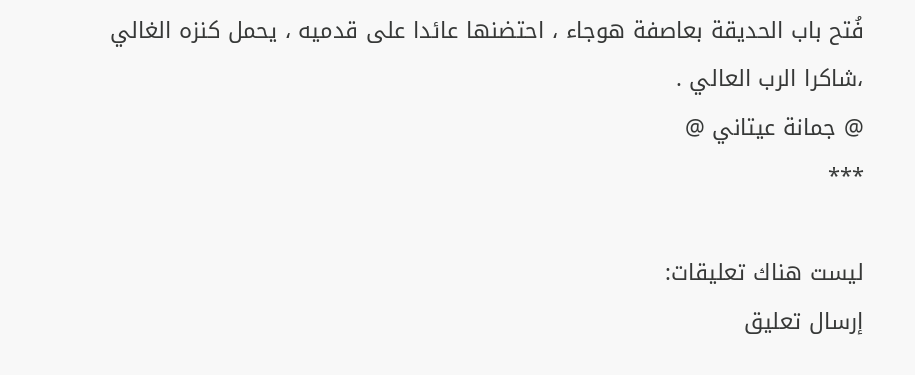فُتح باب الحديقة بعاصفة هوجاء ، احتضنها عائدا على قدميه ، يحمل كنزه الغالي ،شاكرا الرب العالي .
@ جمانة عيتاني @
***

ليست هناك تعليقات:
إرسال تعليق